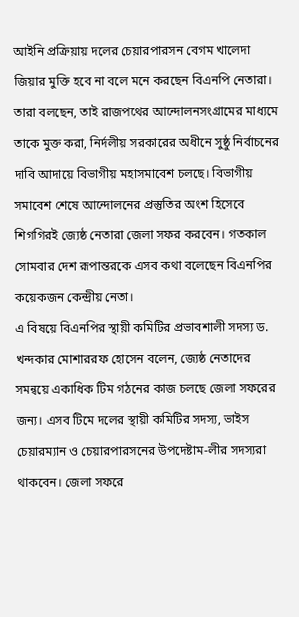আইনি প্রক্রিয়ায় দলের চেয়ারপারসন বেগম খালেদা জিয়ার মুক্তি হবে না বলে মনে করছেন বিএনপি নেতারা। তারা বলছেন, তাই রাজপথের আন্দোলনসংগ্রামের মাধ্যমে তাকে মুক্ত করা, নির্দলীয় সরকারের অধীনে সুষ্ঠু নির্বাচনের দাবি আদায়ে বিভাগীয় মহাসমাবেশ চলছে। বিভাগীয় সমাবেশ শেষে আন্দোলনের প্রস্তুতির অংশ হিসেবে শিগগিরই জ্যেষ্ঠ নেতারা জেলা সফর করবেন। গতকাল সোমবার দেশ রূপান্তরকে এসব কথা বলেছেন বিএনপির কয়েকজন কেন্দ্রীয় নেতা।
এ বিষয়ে বিএনপির স্থায়ী কমিটির প্রভাবশালী সদস্য ড. খন্দকার মোশাররফ হোসেন বলেন, জ্যেষ্ঠ নেতাদের সমন্বয়ে একাধিক টিম গঠনের কাজ চলছে জেলা সফরের জন্য। এসব টিমে দলের স্থায়ী কমিটির সদস্য, ভাইস চেয়ারম্যান ও চেয়ারপারসনের উপদেষ্টাম-লীর সদস্যরা থাকবেন। জেলা সফরে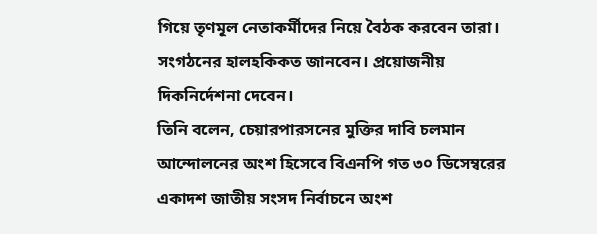গিয়ে তৃণমূল নেতাকর্মীদের নিয়ে বৈঠক করবেন তারা। সংগঠনের হালহকিকত জানবেন। প্রয়োজনীয় দিকনির্দেশনা দেবেন।
তিনি বলেন, চেয়ারপারসনের মুক্তির দাবি চলমান আন্দোলনের অংশ হিসেবে বিএনপি গত ৩০ ডিসেম্বরের একাদশ জাতীয় সংসদ নির্বাচনে অংশ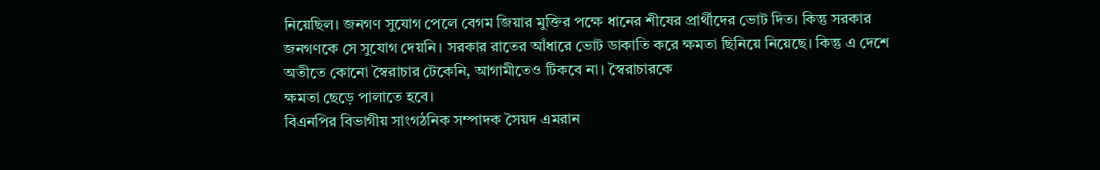নিয়েছিল। জনগণ সুযোগ পেলে বেগম জিয়ার মুক্তির পক্ষে ধানের শীষের প্রার্থীদের ভোট দিত। কিন্তু সরকার জনগণকে সে সুযোগ দেয়নি। সরকার রাতের আঁধারে ভোট ডাকাতি করে ক্ষমতা ছিনিয়ে নিয়েছে। কিন্তু এ দেশে অতীতে কোনো স্বৈরাচার টেকেনি, আগামীতেও টিকবে না। স্বৈরাচারকে
ক্ষমতা ছেড়ে পালাতে হবে।
বিএনপির বিভাগীয় সাংগঠনিক সম্পাদক সৈয়দ এমরান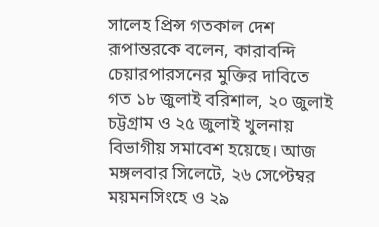সালেহ প্রিন্স গতকাল দেশ রূপান্তরকে বলেন, কারাবন্দি চেয়ারপারসনের মুক্তির দাবিতে গত ১৮ জুলাই বরিশাল, ২০ জুলাই চট্টগ্রাম ও ২৫ জুলাই খুলনায় বিভাগীয় সমাবেশ হয়েছে। আজ মঙ্গলবার সিলেটে, ২৬ সেপ্টেম্বর ময়মনসিংহে ও ২৯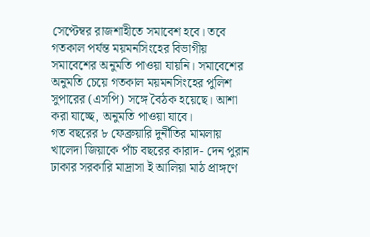সেপ্টেম্বর রাজশাহীতে সমাবেশ হবে। তবে গতকাল পর্যন্ত ময়মনসিংহের বিভাগীয় সমাবেশের অনুমতি পাওয়া যায়নি। সমাবেশের অনুমতি চেয়ে গতকাল ময়মনসিংহের পুলিশ সুপারের (এসপি) সঙ্গে বৈঠক হয়েছে। আশা করা যাচ্ছে, অনুমতি পাওয়া যাবে।
গত বছরের ৮ ফেব্রুয়ারি দুর্নীতির মামলায় খালেদা জিয়াকে পাঁচ বছরের কারাদ- দেন পুরান ঢাকার সরকারি মাদ্রাসা ই আলিয়া মাঠ প্রাঙ্গণে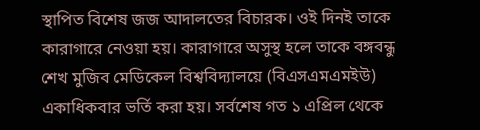স্থাপিত বিশেষ জজ আদালতের বিচারক। ওই দিনই তাকে কারাগারে নেওয়া হয়। কারাগারে অসুস্থ হলে তাকে বঙ্গবন্ধু শেখ মুজিব মেডিকেল বিশ্ববিদ্যালয়ে (বিএসএমএমইউ) একাধিকবার ভর্তি করা হয়। সর্বশেষ গত ১ এপ্রিল থেকে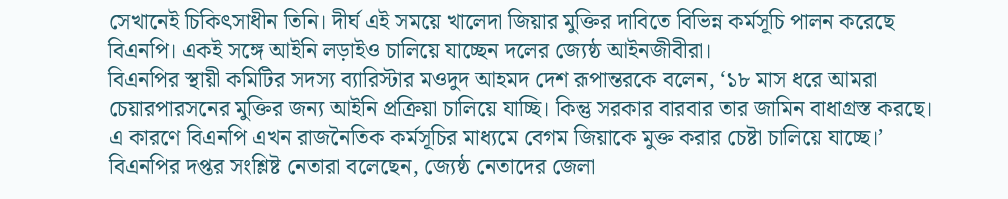সেখানেই চিকিৎসাধীন তিনি। দীর্ঘ এই সময়ে খালেদা জিয়ার মুক্তির দাবিতে বিভিন্ন কর্মসূচি পালন করেছে বিএনপি। একই সঙ্গে আইনি লড়াইও চালিয়ে যাচ্ছেন দলের জ্যেষ্ঠ আইনজীবীরা।
বিএনপির স্থায়ী কমিটির সদস্য ব্যারিস্টার মওদুদ আহমদ দেশ রূপান্তরকে বলেন, ‘১৮ মাস ধরে আমরা চেয়ারপারসনের মুক্তির জন্য আইনি প্রক্রিয়া চালিয়ে যাচ্ছি। কিন্তু সরকার বারবার তার জামিন বাধাগ্রস্ত করছে। এ কারণে বিএনপি এখন রাজনৈতিক কর্মসূচির মাধ্যমে বেগম জিয়াকে মুক্ত করার চেষ্টা চালিয়ে যাচ্ছে।’
বিএনপির দপ্তর সংশ্লিষ্ট নেতারা বলেছেন, জ্যেষ্ঠ নেতাদের জেলা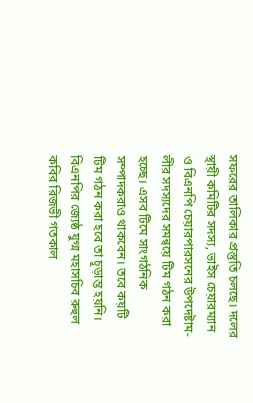সফরের তালিকার প্রস্তুতি চলছে। দলের স্থায়ী কমিটির সদস্য, ভাইস চেয়ারম্যান ও বিএনপি চেয়ারপারসনের উপদেষ্টাম-লীর সদস্যদের সমন্বয়ে টিম গঠন করা হচ্ছে। এসব টিমে সাংগঠনিক সম্পাদকরাও থাকবেন। তবে কয়টি টিম গঠন করা হবে তা চূড়ান্ত হয়নি। বিএনপির জ্যেষ্ঠ যুগ্ম মহাসচিব রুহুল কবির রিজভী গতকাল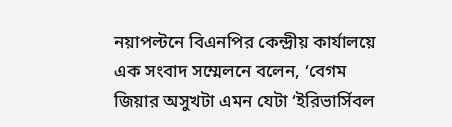নয়াপল্টনে বিএনপির কেন্দ্রীয় কার্যালয়ে এক সংবাদ সম্মেলনে বলেন, ‘বেগম জিয়ার অসুখটা এমন যেটা ‘ইরিভার্সিবল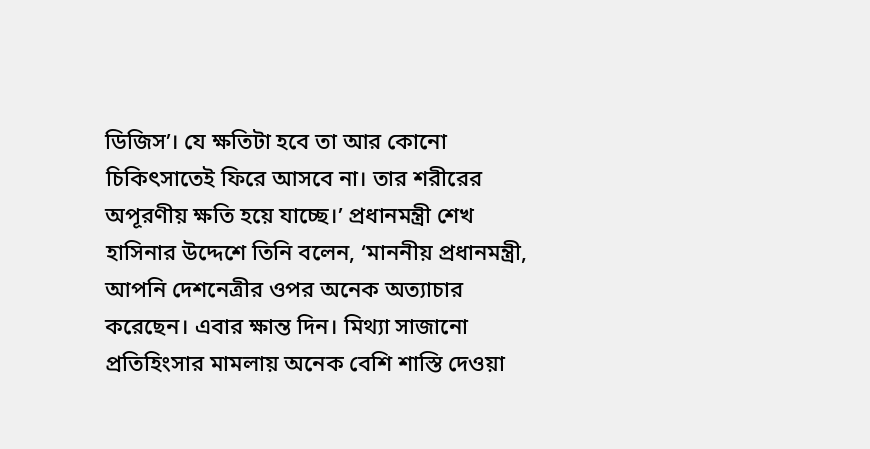ডিজিস’। যে ক্ষতিটা হবে তা আর কোনো চিকিৎসাতেই ফিরে আসবে না। তার শরীরের অপূরণীয় ক্ষতি হয়ে যাচ্ছে।’ প্রধানমন্ত্রী শেখ হাসিনার উদ্দেশে তিনি বলেন, ‘মাননীয় প্রধানমন্ত্রী, আপনি দেশনেত্রীর ওপর অনেক অত্যাচার করেছেন। এবার ক্ষান্ত দিন। মিথ্যা সাজানো প্রতিহিংসার মামলায় অনেক বেশি শাস্তি দেওয়া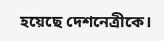হয়েছে দেশনেত্রীকে।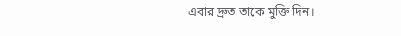এবার দ্রুত তাকে মুক্তি দিন।